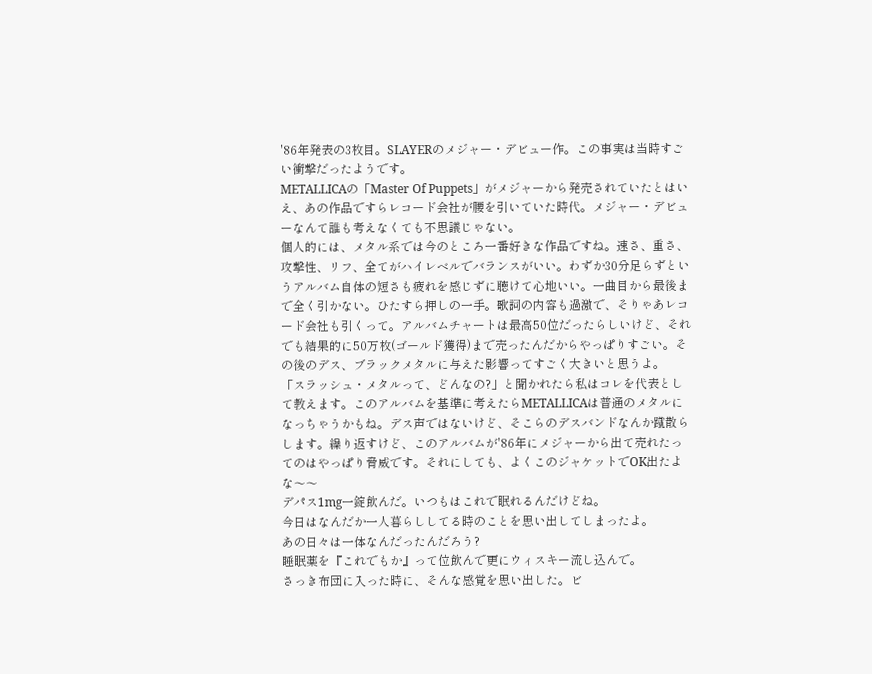'86年発表の3枚目。SLAYERのメジャー・デビュー作。この事実は当時すごい衝撃だったようです。
METALLICAの「Master Of Puppets」がメジャーから発売されていたとはいえ、あの作品ですらレコード会社が腰を引いていた時代。メジャー・デビューなんて誰も考えなくても不思議じゃない。
個人的には、メタル系では今のところ一番好きな作品ですね。速さ、重さ、攻撃性、リフ、全てがハイレベルでバランスがいい。わずか30分足らずというアルバム自体の短さも疲れを感じずに聴けて心地いい。一曲目から最後まで全く引かない。ひたすら押しの一手。歌詞の内容も過激で、そりゃあレコード会社も引くって。アルバムチャートは最高50位だったらしいけど、それでも結果的に50万枚(ゴールド獲得)まで売ったんだからやっぱりすごい。その後のデス、ブラックメタルに与えた影響ってすごく大きいと思うよ。
「スラッシュ・メタルって、どんなの?」と聞かれたら私はコレを代表として教えます。このアルバムを基準に考えたらMETALLICAは普通のメタルになっちゃうかもね。デス声ではないけど、そこらのデスバンドなんか蹴散らします。繰り返すけど、このアルバムが'86年にメジャーから出て売れたってのはやっぱり脅威です。それにしても、よくこのジャケットでOK出たよな〜〜
デパス1mg一錠飲んだ。いつもはこれで眠れるんだけどね。
今日はなんだか一人暮らししてる時のことを思い出してしまったよ。
あの日々は一体なんだったんだろう?
睡眠薬を『これでもか』って位飲んで更にウィスキー流し込んで。
さっき布団に入った時に、そんな感覚を思い出した。ビ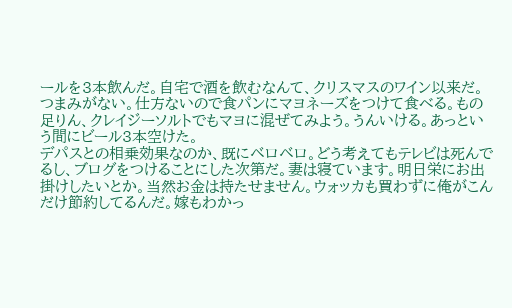ールを3本飲んだ。自宅で酒を飲むなんて、クリスマスのワイン以来だ。
つまみがない。仕方ないので食パンにマヨネーズをつけて食べる。もの足りん、クレイジーソルトでもマヨに混ぜてみよう。うんいける。あっという間にビール3本空けた。
デパスとの相乗効果なのか、既にベロベロ。どう考えてもテレビは死んでるし、ブログをつけることにした次第だ。妻は寝ています。明日栄にお出掛けしたいとか。当然お金は持たせません。ウォッカも買わずに俺がこんだけ節約してるんだ。嫁もわかっ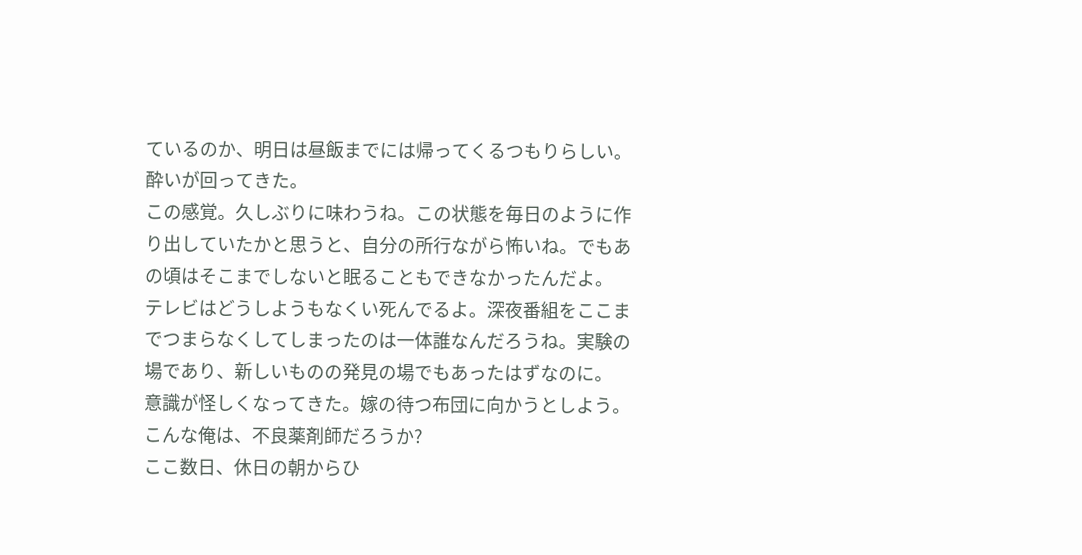ているのか、明日は昼飯までには帰ってくるつもりらしい。
酔いが回ってきた。
この感覚。久しぶりに味わうね。この状態を毎日のように作り出していたかと思うと、自分の所行ながら怖いね。でもあの頃はそこまでしないと眠ることもできなかったんだよ。
テレビはどうしようもなくい死んでるよ。深夜番組をここまでつまらなくしてしまったのは一体誰なんだろうね。実験の場であり、新しいものの発見の場でもあったはずなのに。
意識が怪しくなってきた。嫁の待つ布団に向かうとしよう。
こんな俺は、不良薬剤師だろうか?
ここ数日、休日の朝からひ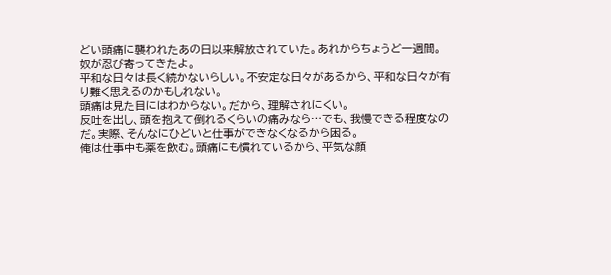どい頭痛に襲われたあの日以来解放されていた。あれからちょうど一週間。
奴が忍び寄ってきたよ。
平和な日々は長く続かないらしい。不安定な日々があるから、平和な日々が有り難く思えるのかもしれない。
頭痛は見た目にはわからない。だから、理解されにくい。
反吐を出し、頭を抱えて倒れるくらいの痛みなら…でも、我慢できる程度なのだ。実際、そんなにひどいと仕事ができなくなるから困る。
俺は仕事中も薬を飲む。頭痛にも慣れているから、平気な顔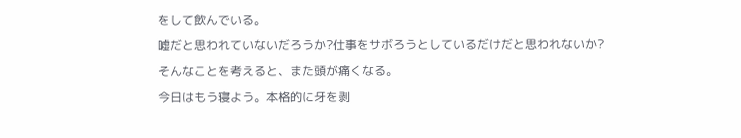をして飲んでいる。
嘘だと思われていないだろうか?仕事をサボろうとしているだけだと思われないか?
そんなことを考えると、また頭が痛くなる。
今日はもう寝よう。本格的に牙を剥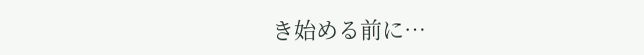き始める前に…